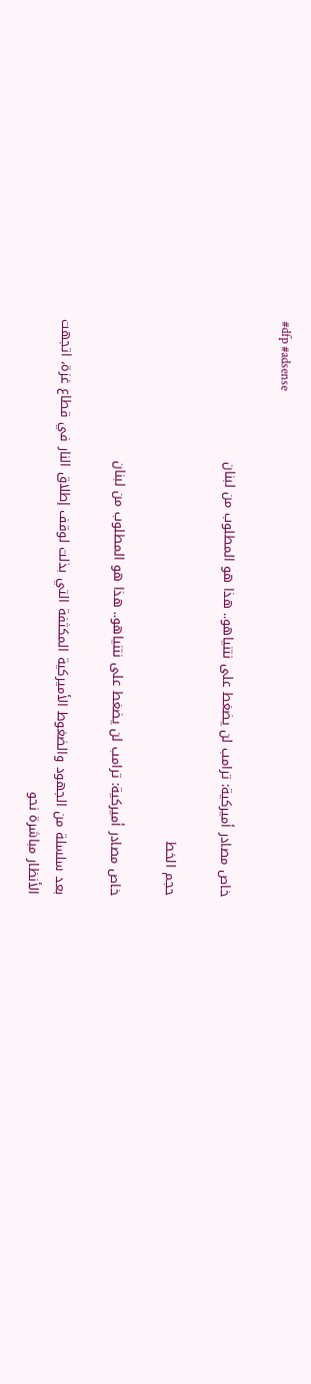#dfp #adsense

خاص مصادر أميركية: ترامب لن يضغط على نتنياهو.. هذا هو المطلوب من لبنان

حجم الخط

خاص مصادر أميركية: ترامب لن يضغط على نتنياهو.. هذا هو المطلوب من لبنان

بعد سلسلة من الجهود والضغوط الأميركية المكثفة التي بذلت لوقف إطلاق النار في قطاع غزة، اتجهت الأنظار مباشرة نحو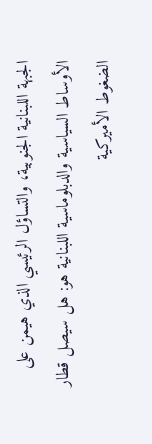الجبهة اللبنانية الجنوبية، والتساؤل الرئيسي الذي هيمن على الأوساط السياسية والدبلوماسية اللبنانية هو: هل سيصل قطار الضغوط الأميركية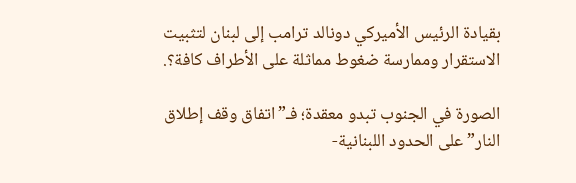بقيادة الرئيس الأميركي دونالد ترامب إلى لبنان لتثبيت الاستقرار وممارسة ضغوط مماثلة على الأطراف كافة؟.

الصورة في الجنوب تبدو معقدة؛ فـ”اتفاق وقف إطلاق النار” على الحدود اللبنانية-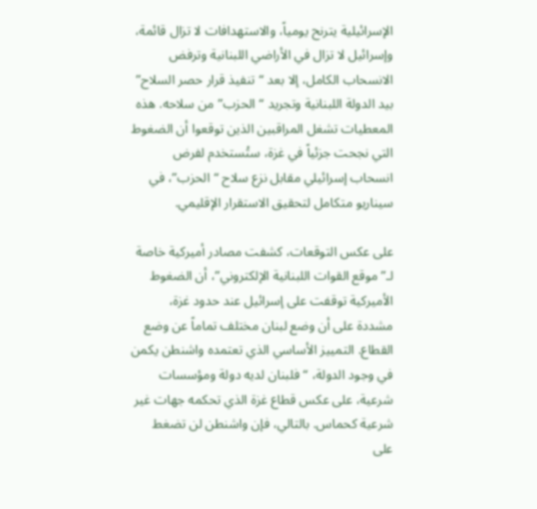الإسرائيلية يترنح يومياً، والاستهدافات لا تزال قائمة، وإسرائيل لا تزال في الأراضي اللبنانية وترفض الانسحاب الكامل، إلا بعد “تنفيذ قرار حصر السلاح” بيد الدولة اللبنانية وتجريد “الحزب” من سلاحه. هذه المعطيات تشغل المراقبين الذين توقعوا أن الضغوط التي نجحت جزئياً في غزة، ستُستخدم لفرض انسحاب إسرائيلي مقابل نزع سلاح “الحزب”، في سيناريو متكامل لتحقيق الاستقرار الإقليمي.

على عكس التوقعات، كشفت مصادر أميركية خاصة لـ”موقع القوات اللبنانية الإلكتروني”، أن الضغوط الأميركية توقفت على إسرائيل عند حدود غزة، مشددة على أن وضع لبنان مختلف تماماً عن وضع القطاع. التمييز الأساسي الذي تعتمده واشنطن يكمن في وجود الدولة، “فلبنان لديه دولة ومؤسسات شرعية، على عكس قطاع غزة الذي تحكمه جهات غير شرعية كحماس. بالتالي، فإن واشنطن لن تضغط على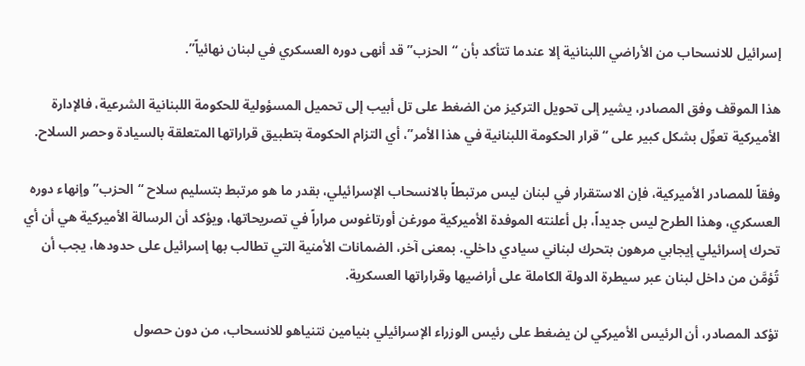إسرائيل للانسحاب من الأراضي اللبنانية إلا عندما تتأكد بأن “الحزب” قد أنهى دوره العسكري في لبنان نهائياً”.

هذا الموقف وفق المصادر، يشير إلى تحويل التركيز من الضغط على تل أبيب إلى تحميل المسؤولية للحكومة اللبنانية الشرعية، فالإدارة الأميركية تعوِّل بشكل كبير على “قرار الحكومة اللبنانية في هذا الأمر”، أي التزام الحكومة بتطبيق قراراتها المتعلقة بالسيادة وحصر السلاح.

وفقاً للمصادر الأميركية، فإن الاستقرار في لبنان ليس مرتبطاً بالانسحاب الإسرائيلي، بقدر ما هو مرتبط بتسليم سلاح “الحزب” وإنهاء دوره العسكري، وهذا الطرح ليس جديداً، بل أعلنته الموفدة الأميركية مورغن أورتاغوس مراراً في تصريحاتها، ويؤكد أن الرسالة الأميركية هي أن أي تحرك إسرائيلي إيجابي مرهون بتحرك لبناني سيادي داخلي. بمعنى آخر، الضمانات الأمنية التي تطالب بها إسرائيل على حدودها، يجب أن تُؤمَّن من داخل لبنان عبر سيطرة الدولة الكاملة على أراضيها وقراراتها العسكرية.

تؤكد المصادر، أن الرئيس الأميركي لن يضغط على رئيس الوزراء الإسرائيلي بنيامين نتنياهو للانسحاب، من دون حصول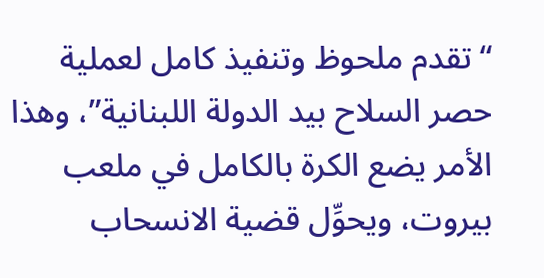“تقدم ملحوظ وتنفيذ كامل لعملية حصر السلاح بيد الدولة اللبنانية”، وهذا الأمر يضع الكرة بالكامل في ملعب بيروت، ويحوِّل قضية الانسحاب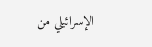الإسرائيلي من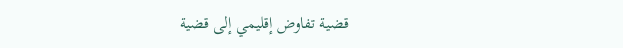قضية تفاوض إقليمي إلى قضية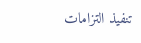تنفيذ التزامات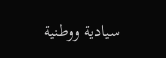سيادية ووطنية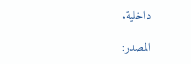داخلية.

المصدر: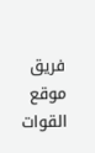فريق موقع القوات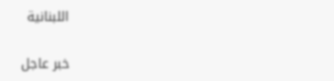اللبنانية

خبر عاجل